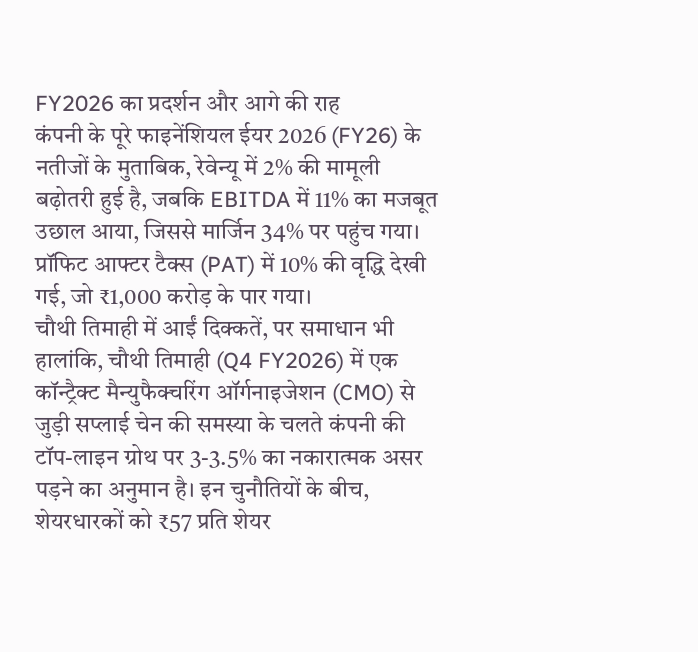FY2026 का प्रदर्शन और आगे की राह
कंपनी के पूरे फाइनेंशियल ईयर 2026 (FY26) के नतीजों के मुताबिक, रेवेन्यू में 2% की मामूली बढ़ोतरी हुई है, जबकि EBITDA में 11% का मजबूत उछाल आया, जिससे मार्जिन 34% पर पहुंच गया। प्रॉफिट आफ्टर टैक्स (PAT) में 10% की वृद्धि देखी गई, जो ₹1,000 करोड़ के पार गया।
चौथी तिमाही में आईं दिक्कतें, पर समाधान भी
हालांकि, चौथी तिमाही (Q4 FY2026) में एक कॉन्ट्रैक्ट मैन्युफैक्चरिंग ऑर्गनाइजेशन (CMO) से जुड़ी सप्लाई चेन की समस्या के चलते कंपनी की टॉप-लाइन ग्रोथ पर 3-3.5% का नकारात्मक असर पड़ने का अनुमान है। इन चुनौतियों के बीच, शेयरधारकों को ₹57 प्रति शेयर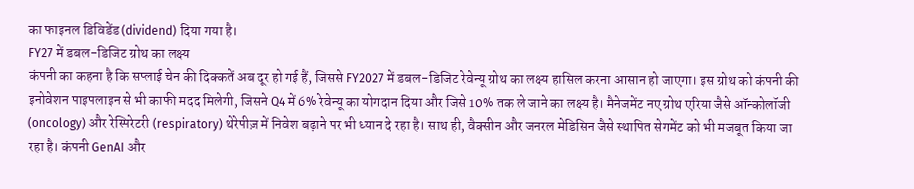का फाइनल डिविडेंड (dividend) दिया गया है।
FY27 में डबल-डिजिट ग्रोथ का लक्ष्य
कंपनी का कहना है कि सप्लाई चेन की दिक्कतें अब दूर हो गई हैं, जिससे FY2027 में डबल-डिजिट रेवेन्यू ग्रोथ का लक्ष्य हासिल करना आसान हो जाएगा। इस ग्रोथ को कंपनी की इनोवेशन पाइपलाइन से भी काफी मदद मिलेगी, जिसने Q4 में 6% रेवेन्यू का योगदान दिया और जिसे 10% तक ले जाने का लक्ष्य है। मैनेजमेंट नए ग्रोथ एरिया जैसे ऑन्कोलॉजी (oncology) और रेस्पिरेटरी (respiratory) थेरेपीज़ में निवेश बढ़ाने पर भी ध्यान दे रहा है। साथ ही, वैक्सीन और जनरल मेडिसिन जैसे स्थापित सेगमेंट को भी मजबूत किया जा रहा है। कंपनी GenAI और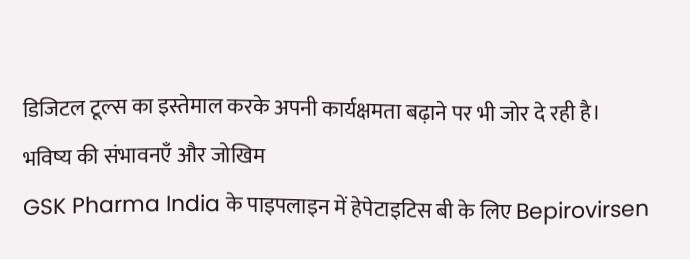डिजिटल टूल्स का इस्तेमाल करके अपनी कार्यक्षमता बढ़ाने पर भी जोर दे रही है।
भविष्य की संभावनएँ और जोखिम
GSK Pharma India के पाइपलाइन में हेपेटाइटिस बी के लिए Bepirovirsen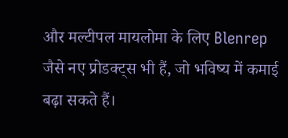और मल्टीपल मायलोमा के लिए Blenrep जैसे नए प्रोडक्ट्स भी हैं, जो भविष्य में कमाई बढ़ा सकते हैं।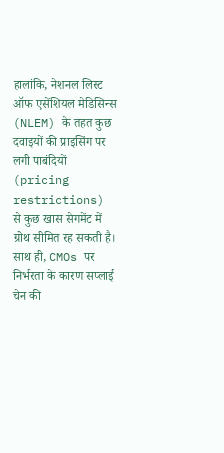हालांकि, नेशनल लिस्ट ऑफ एसेंशियल मेडिसिन्स (NLEM) के तहत कुछ दवाइयों की प्राइसिंग पर लगी पाबंदियों (pricing restrictions) से कुछ खास सेगमेंट में ग्रोथ सीमित रह सकती है। साथ ही, CMOs पर निर्भरता के कारण सप्लाई चेन की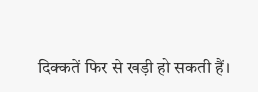दिक्कतें फिर से खड़ी हो सकती हैं।